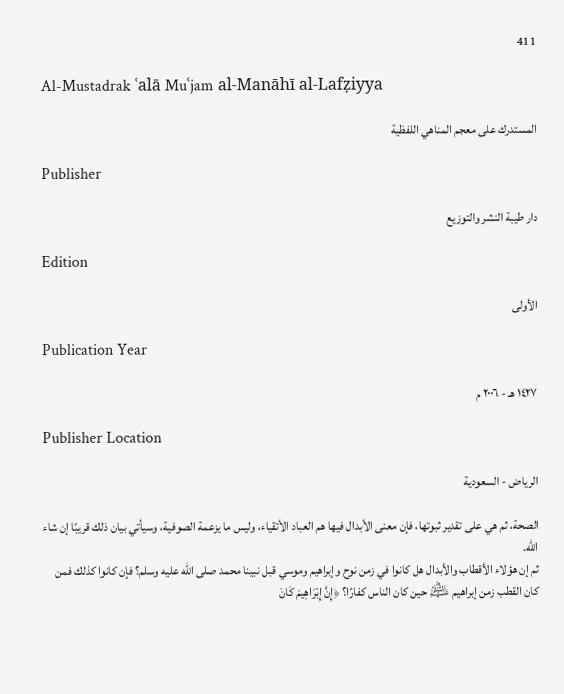411

Al-Mustadrak ʿalā Muʿjam al-Manāhī al-Lafẓiyya

المستدرك على معجم المناهي اللفظية

Publisher

دار طيبة النشر والتوزيع

Edition

الأولى

Publication Year

١٤٢٧ هـ - ٢٠٠٦ م

Publisher Location

الرياض - السعودية

الصحة، ثم هي على تقدير ثبوتها، فإن معنى الأبدال فيها هم العباد الأتقياء، وليس ما يزعمة الصوفية، وسيأتي بيان ذلك قريبًا إن شاء الله.
ثم إن هؤلاء الأقطاب والأبدال هل كانوا في زمن نوح وإبراهيم وموسي قبل نبينا محمد صلى الله عليه وسلم؟ فإن كانوا كذلك فمن كان القطب زمن إبراهيم ﵇ حين كان الناس كفارًا؟ ﴿إِنَّ إِبْرَاهِيمَ كَانَ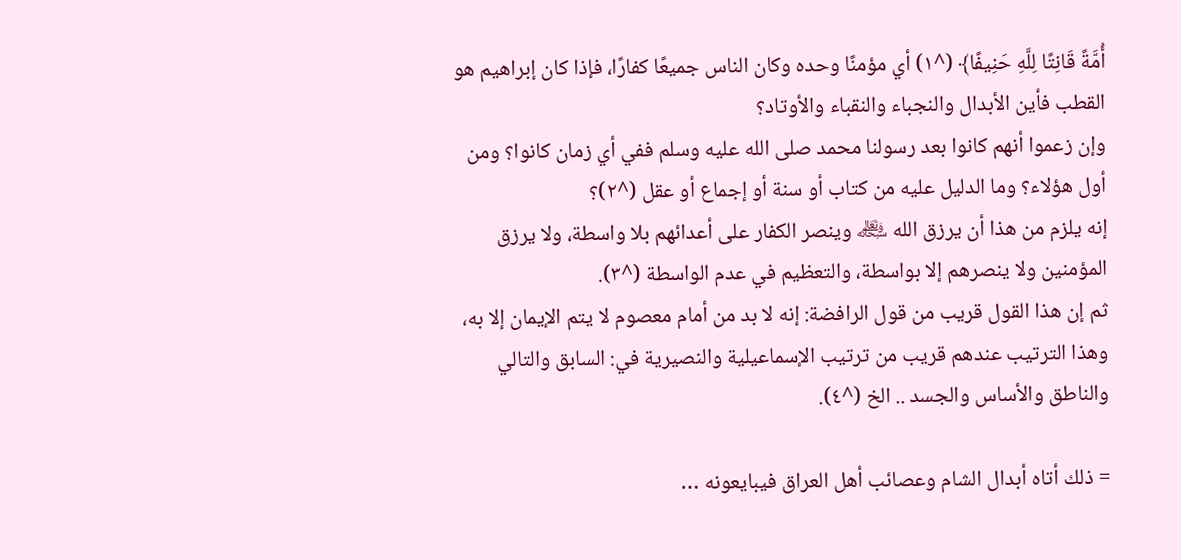أُمَّةً قَانِتًا لِلَّهِ حَنِيفًا﴾ (^١) أي مؤمنًا وحده وكان الناس جميعًا كفارًا، فإذا كان إبراهيم هو القطب فأين الأبدال والنجباء والنقباء والأوتاد؟
وإن زعموا أنهم كانوا بعد رسولنا محمد صلى الله عليه وسلم ففي أي زمان كانوا؟ ومن أول هؤلاء؟ وما الدليل عليه من كتاب أو سنة أو إجماع أو عقل (^٢)؟
إنه يلزم من هذا أن يرزق الله ﷾ وينصر الكفار على أعدائهم بلا واسطة، ولا يرزق المؤمنين ولا ينصرهم إلا بواسطة، والتعظيم في عدم الواسطة (^٣).
ثم إن هذا القول قريب من قول الرافضة: إنه لا بد من أمام معصوم لا يتم الإيمان إلا به، وهذا الترتيب عندهم قريب من ترتيب الإسماعيلية والنصيرية في: السابق والتالي والناطق والأساس والجسد .. الخ (^٤).

= ذلك أتاه أبدال الشام وعصائب أهل العراق فيبايعونه …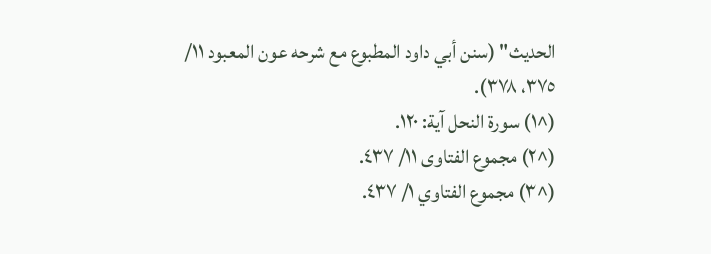الحديث" (سنن أبي داود المطبوع مع شرحه عون المعبود ١١/ ٣٧٥، ٣٧٨).
(^١) سورة النحل آية: ١٢٠.
(^٢) مجموع الفتاوى ١١/ ٤٣٧.
(^٣) مجموع الفتاوي ١/ ٤٣٧.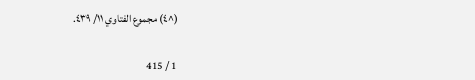(^٤) مجموع الفتاوي ١١/ ٤٣٩.

1 / 415